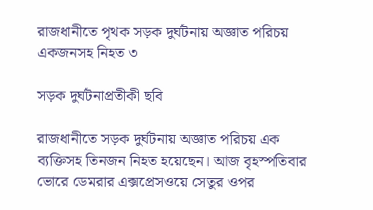রাজধানীতে পৃথক সড়ক দুর্ঘটনায় অজ্ঞাত পরিচয় একজনসহ নিহত ৩

সড়ক দুর্ঘটনাপ্রতীকী ছবি

রাজধানীতে সড়ক দুর্ঘটনায় অজ্ঞাত পরিচয় এক ব্যক্তিসহ তিনজন নিহত হয়েছেন। আজ বৃহস্পতিবার ভোরে ডেমরার এক্সপ্রেসওয়ে সেতুর ওপর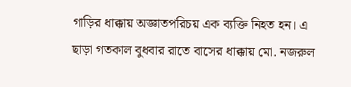গাড়ির ধাক্কায় অজ্ঞাতপরিচয় এক ব্যক্তি নিহত হন। এ ছাড়া গতকাল বুধবার রাতে বাসের ধাক্কায় মো. নজরুল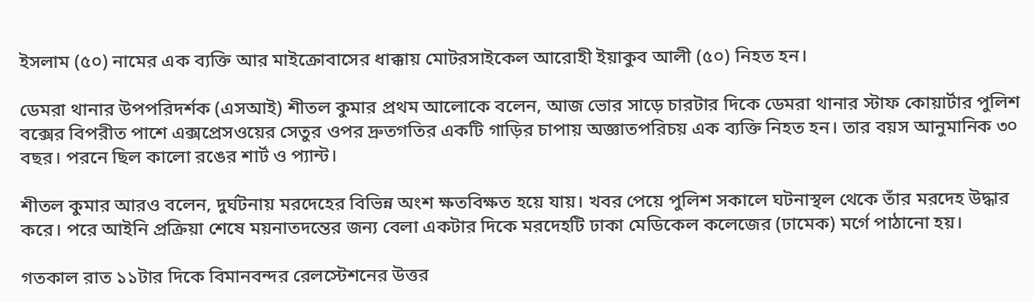ইসলাম (৫০) নামের এক ব্যক্তি আর মাইক্রোবাসের ধাক্কায় মোটরসাইকেল আরোহী ইয়াকুব আলী (৫০) নিহত হন।

ডেমরা থানার উপপরিদর্শক (এসআই) শীতল কুমার প্রথম আলোকে বলেন, আজ ভোর সাড়ে চারটার দিকে ডেমরা থানার স্টাফ কোয়ার্টার পুলিশ বক্সের বিপরীত পাশে এক্সপ্রেসওয়ের সেতুর ওপর দ্রুতগতির একটি গাড়ির চাপায় অজ্ঞাতপরিচয় এক ব্যক্তি নিহত হন। তার বয়স আনুমানিক ৩০ বছর। পরনে ছিল কালো রঙের শার্ট ও প্যান্ট।

শীতল কুমার আরও বলেন, দুর্ঘটনায় মরদেহের বিভিন্ন অংশ ক্ষতবিক্ষত হয়ে যায়। খবর পেয়ে পুলিশ সকালে ঘটনাস্থল থেকে তাঁর মরদেহ উদ্ধার করে। পরে আইনি প্রক্রিয়া শেষে ময়নাতদন্তের জন্য বেলা একটার দিকে মরদেহটি ঢাকা মেডিকেল কলেজের (ঢামেক) মর্গে পাঠানো হয়।

গতকাল রাত ১১টার দিকে বিমানবন্দর রেলস্টেশনের উত্তর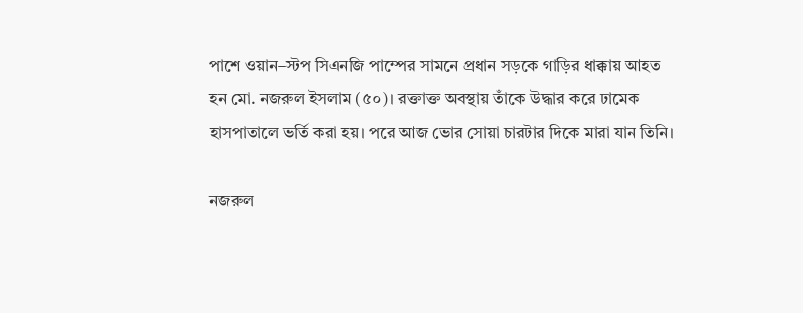পাশে ওয়ান–স্টপ সিএনজি পাম্পের সামনে প্রধান সড়কে গাড়ির ধাক্কায় আহত হন মো. নজরুল ইসলাম (৫০)। রক্তাক্ত অবস্থায় তাঁকে উদ্ধার করে ঢামেক হাসপাতালে ভর্তি করা হয়। পরে আজ ভোর সোয়া চারটার দিকে মারা যান তিনি।

নজরুল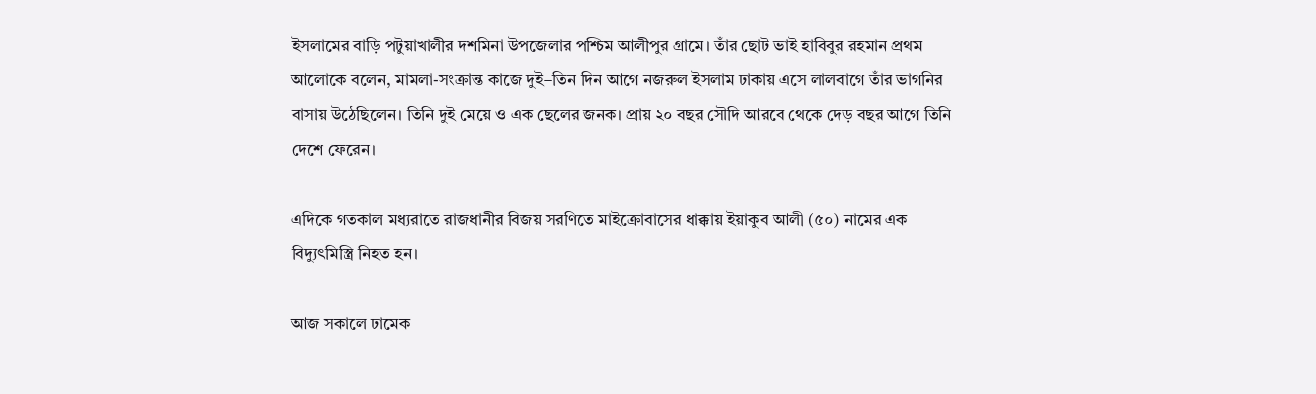ইসলামের বাড়ি পটুয়াখালীর দশমিনা উপজেলার পশ্চিম আলীপুর গ্রামে। তাঁর ছোট ভাই হাবিবুর রহমান প্রথম আলোকে বলেন, মামলা-সংক্রান্ত কাজে দুই–তিন দিন আগে নজরুল ইসলাম ঢাকায় এসে লালবাগে তাঁর ভাগনির বাসায় উঠেছিলেন। তিনি দুই মেয়ে ও এক ছেলের জনক। প্রায় ২০ বছর সৌদি আরবে থেকে দেড় বছর আগে তিনি দেশে ফেরেন।

এদিকে গতকাল মধ্যরাতে রাজধানীর বিজয় সরণিতে মাইক্রোবাসের ধাক্কায় ইয়াকুব আলী (৫০) নামের এক বিদ্যুৎমিস্ত্রি নিহত হন।

আজ সকালে ঢামেক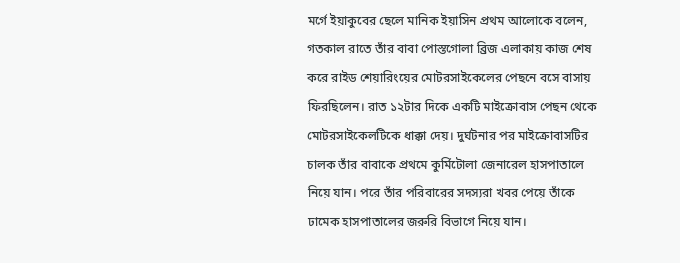মর্গে ইয়াকুবের ছেলে মানিক ইয়াসিন প্রথম আলোকে বলেন, গতকাল রাতে তাঁর বাবা পোস্তগোলা ব্রিজ এলাকায় কাজ শেষ করে রাইড শেয়ারিংয়ের মোটরসাইকেলের পেছনে বসে বাসায় ফিরছিলেন। রাত ১২টার দিকে একটি মাইক্রোবাস পেছন থেকে মোটরসাইকেলটিকে ধাক্কা দেয়। দুর্ঘটনার পর মাইক্রোবাসটির চালক তাঁর বাবাকে প্রথমে কুর্মিটোলা জেনারেল হাসপাতালে নিয়ে যান। পরে তাঁর পরিবারের সদস্যরা খবর পেয়ে তাঁকে ঢামেক হাসপাতালের জরুরি বিভাগে নিয়ে যান।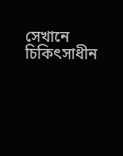সেখানে চিকিৎসাধীন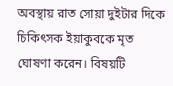অবস্থায় রাত সোয়া দুইটার দিকে চিকিৎসক ইয়াকুবকে মৃত ঘোষণা করেন। বিষয়টি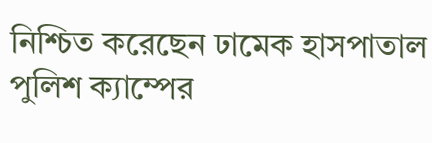নিশ্চিত করেছেন ঢামেক হাসপাতাল পুলিশ ক্যাম্পের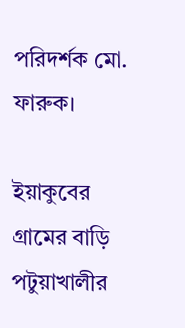পরিদর্শক মো. ফারুক।

ইয়াকুবের গ্রামের বাড়ি পটুয়াখালীর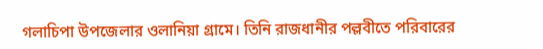গলাচিপা উপজেলার ওলানিয়া গ্রামে। তিনি রাজধানীর পল্লবীতে পরিবারের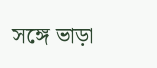সঙ্গে ভাড়া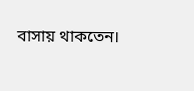বাসায় থাকতেন।